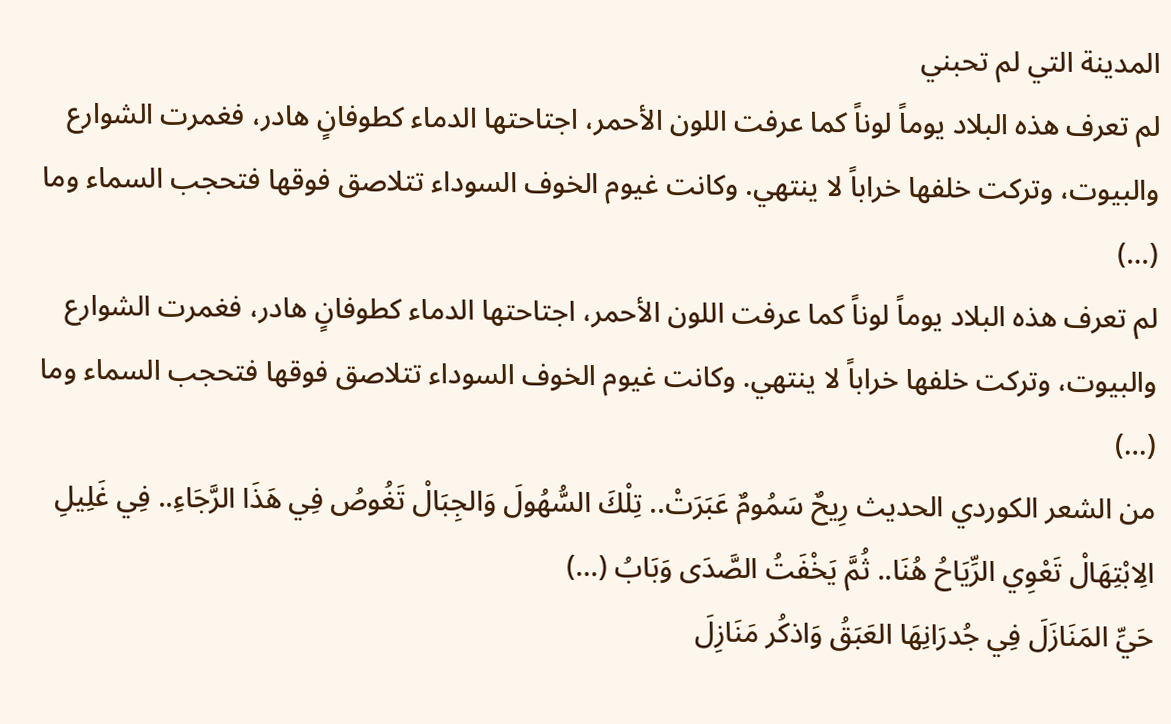المدينة التي لم تحبني
لم تعرف هذه البلاد يوماً لوناً كما عرفت اللون الأحمر، اجتاحتها الدماء كطوفانٍ هادر، فغمرت الشوارع والبيوت، وتركت خلفها خراباً لا ينتهي. وكانت غيوم الخوف السوداء تتلاصق فوقها فتحجب السماء وما (…)
لم تعرف هذه البلاد يوماً لوناً كما عرفت اللون الأحمر، اجتاحتها الدماء كطوفانٍ هادر، فغمرت الشوارع والبيوت، وتركت خلفها خراباً لا ينتهي. وكانت غيوم الخوف السوداء تتلاصق فوقها فتحجب السماء وما (…)
من الشعر الكوردي الحديث رِيحٌ سَمُومٌ عَبَرَتْ.. تِلْكَ السُّهُولَ وَالجِبَالْ تَغُوصُ فِي هَذَا الرَّجَاءِ.. فِي غَلِيلِ الِابْتِهَالْ تَعْوِي الرِّيَاحُ هُنَا.. ثُمَّ يَخْفَتُ الصَّدَى وَبَابُ (…)
حَيِّ المَنَازَلَ فِي جُدرَانِهَا العَبَقُ وَاذكُر مَنَازِلَ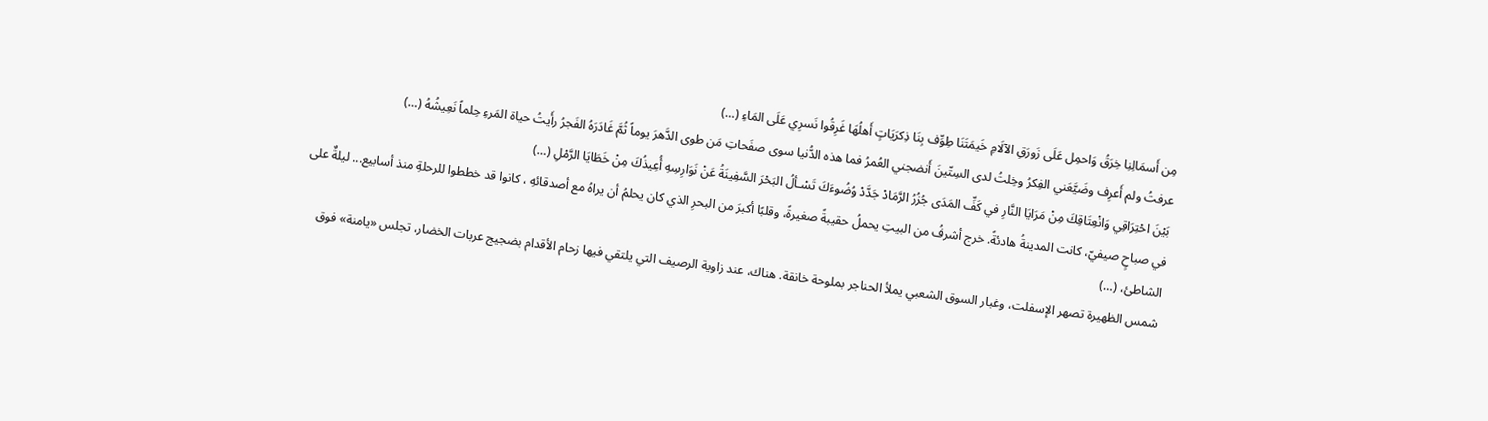مِن أَسمَالِنِا خِرَقُ وَاحمِل عَلَى زَورَقِ الآلَامِ خَيمَتَنَا طِوِّف بِنَا ذِكرَيَاتٍ أَهلُهَا غَرِقُوا نَسرِي عَلَى المَاءِ (…)
عرفتُ ولم أَعرِف وضَيَّعَني الفِكرُ وخِلتُ لدى السِتّينَ أَنضجني العُمرُ فما هذه الدُّنيا سوى صفَحاتِ مَن طوى الدَّهرَ يوماً ثُمَّ غَادَرَهُ الفَجرُ رأَيتُ حياة المَرءِ حِلماً نَعِيشُهُ (…)
بَيْنَ احْتِرَاقِي وَانْعِتَاقِكَ مِنْ مَرَايَا النَّارِ في كَفِّ المَدَى جُزُرُ الرَّمَادْ جَدَّدْ وُضُوءَكَ تَسْـألُ البَحْرَ السَّفِينَةُ عَنْ نَوَارِسِهِ أُعِيذُكَ مِنْ خَطَايَا الرَّمْلِ (…)
في صباحٍ صيفيّ، كانت المدينةُ هادئةً. خرج أشرفُ من البيتِ يحملُ حقيبةً صغيرةً، وقلبًا أكبرَ من البحرِ الذي كان يحلمُ أن يراهُ مع أصدقائهِ ، كانوا قد خططوا للرحلةِ منذ أسابيع... ليلةٌ على الشاطئ، (…)
شمس الظهيرة تصهر الإسفلت، وغبار السوق الشعبي يملأ الحناجر بملوحة خانقة. هناك، عند زاوية الرصيف التي يلتقي فيها زحام الأقدام بضجيج عربات الخضار، تجلس «يامنة» فوق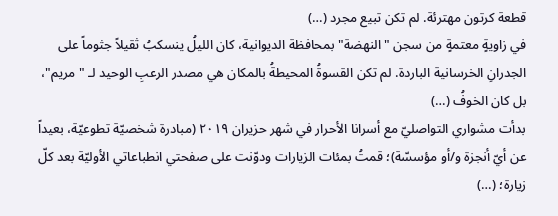قطعة كرتون مهترئة. لم تكن تبيع مجرد (…)
في زاويةٍ معتمةٍ من سجن "النهضة" بمحافظة الديوانية، كان الليلُ ينسكبُ ثقيلاً جثوماً على الجدرانِ الخرسانية الباردة. لم تكن القسوةُ المحيطةُ بالمكان هي مصدر الرعبِ الوحيد لـ "مريم"، بل كان الخوفُ (…)
بدأت مشواري التواصليّ مع أسرانا الأحرار في شهر حزيران ٢٠١٩ (مبادرة شخصيّة تطوعيّة، بعيداً عن أيّ أنجزة و/أو مؤسسّة)؛ قمتُ بمئات الزيارات ودوّنت على صفحتي انطباعاتي الأوليّة بعد كلّ زيارة؛ (…)